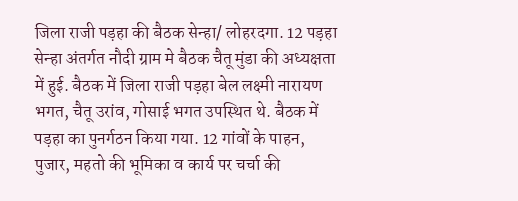जिला राजी पड़हा की बैठक सेन्हा/ लोहरदगा. 12 पड़हा सेन्हा अंतर्गत नौदी ग्राम मे बैठक चैतू मुंडा की अध्यक्षता में हुई. बैठक में जिला राजी पड़हा बेल लक्ष्मी नारायण भगत, चैतू उरांव, गोसाई भगत उपस्थित थे. बैठक में पड़हा का पुनर्गठन किया गया. 12 गांवों के पाहन, पुजार, महतो की भूमिका व कार्य पर चर्चा की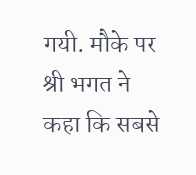गयी. मौके पर श्री भगत ने कहा कि सबसे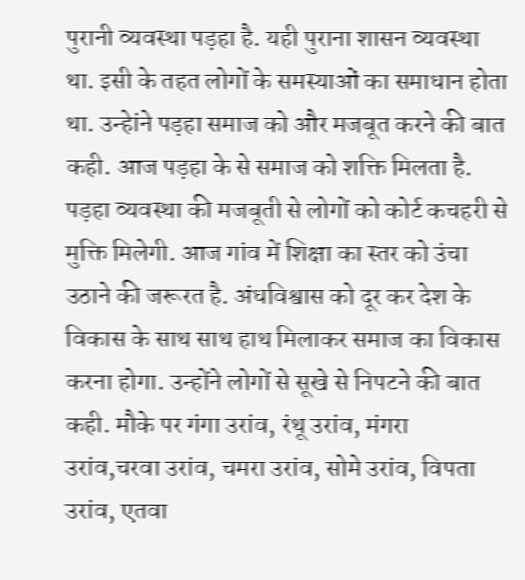पुरानी व्यवस्था पड़हा है. यही पुराना शासन व्यवस्था था. इसी के तहत लोगों के समस्याओं का समाधान होता था. उन्हेांने पड़हा समाज को और मजबूत करने की बात कही. आज पड़हा के से समाज को शक्ति मिलता है. पड़हा व्यवस्था की मजबूती से लोगों को कोर्ट कचहरी से मुक्ति मिलेगी. आज गांव में शिक्षा का स्तर को उंचा उठाने की जरूरत है. अंधविश्वास को दूर कर देश के विकास के साथ साथ हाथ मिलाकर समाज का विकास करना होगा. उन्होंने लोगों से सूखे से निपटने की बात कही. मौके पर गंगा उरांव, रंथू उरांव, मंगरा उरांव,चरवा उरांव, चमरा उरांव, सोमे उरांव, विपता उरांव, एतवा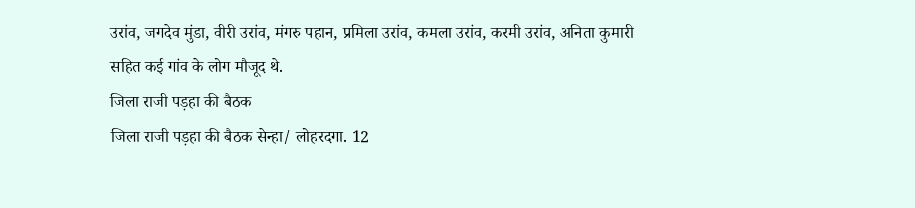उरांव, जगदेव मुंडा, वीरी उरांव, मंगरु पहान, प्रमिला उरांव, कमला उरांव, करमी उरांव, अनिता कुमारी सहित कई गांव के लोग मौजूद थे.
जिला राजी पड़हा की बैठक
जिला राजी पड़हा की बैठक सेन्हा/ लोहरदगा. 12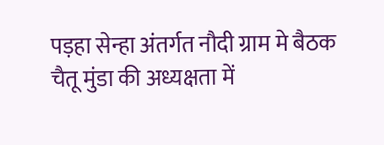पड़हा सेन्हा अंतर्गत नौदी ग्राम मे बैठक चैतू मुंडा की अध्यक्षता में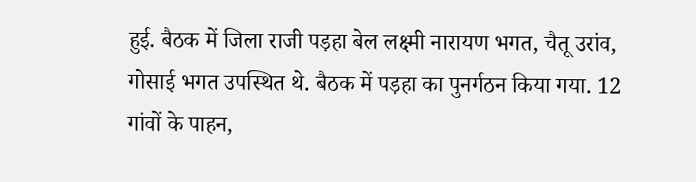हुई. बैठक में जिला राजी पड़हा बेल लक्ष्मी नारायण भगत, चैतू उरांव, गोसाई भगत उपस्थित थे. बैठक में पड़हा का पुनर्गठन किया गया. 12 गांवों के पाहन,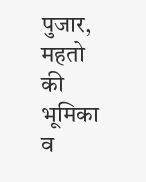पुजार, महतो की भूमिका व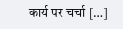कार्य पर चर्चा […]